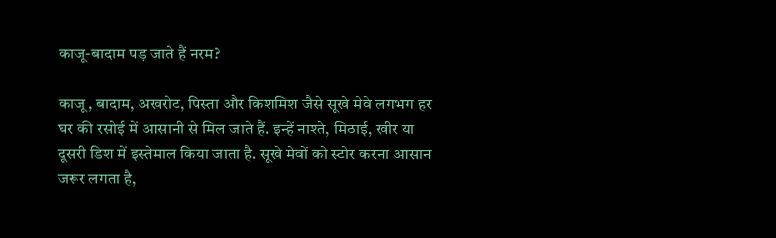काजू-बादाम पड़ जाते हैं नरम?

काजू, बादाम, अखरोट, पिस्ता और किशमिश जैसे सूखे मेवे लगभग हर घर की रसोई में आसानी से मिल जाते हैं. इन्हें नाश्ते, मिठाई, खीर या दूसरी डिश में इस्तेमाल किया जाता है. सूखे मेवों को स्टोर करना आसान जरूर लगता है,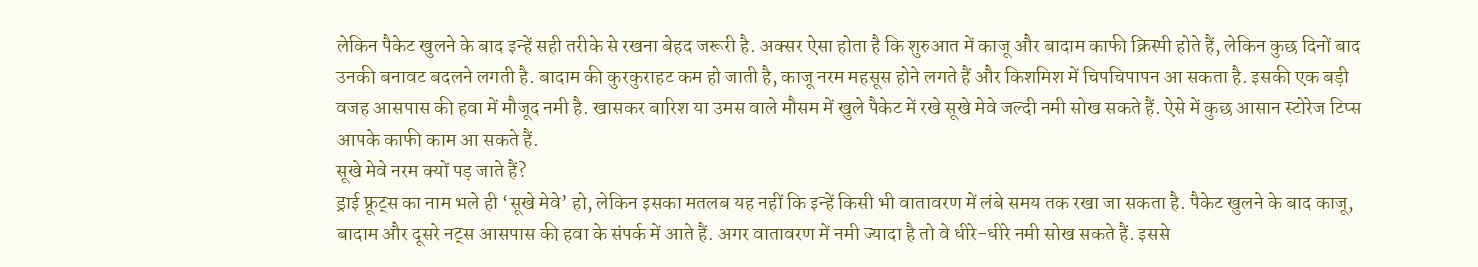लेकिन पैकेट खुलने के बाद इन्हें सही तरीके से रखना बेहद जरूरी है. अक्सर ऐसा होता है कि शुरुआत में काजू और बादाम काफी क्रिस्पी होते हैं, लेकिन कुछ दिनों बाद उनकी बनावट बदलने लगती है. बादाम की कुरकुराहट कम हो जाती है, काजू नरम महसूस होने लगते हैं और किशमिश में चिपचिपापन आ सकता है. इसकी एक बड़ी वजह आसपास की हवा में मौजूद नमी है. खासकर बारिश या उमस वाले मौसम में खुले पैकेट में रखे सूखे मेवे जल्दी नमी सोख सकते हैं. ऐसे में कुछ आसान स्टोरेज टिप्स आपके काफी काम आ सकते हैं.
सूखे मेवे नरम क्यों पड़ जाते हैं?
ड्राई फ्रूट्स का नाम भले ही ‘सूखे मेवे’ हो, लेकिन इसका मतलब यह नहीं कि इन्हें किसी भी वातावरण में लंबे समय तक रखा जा सकता है. पैकेट खुलने के बाद काजू, बादाम और दूसरे नट्स आसपास की हवा के संपर्क में आते हैं. अगर वातावरण में नमी ज्यादा है तो वे धीरे-धीरे नमी सोख सकते हैं. इससे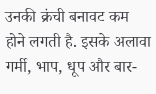उनकी क्रंची बनावट कम होने लगती है. इसके अलावा गर्मी, भाप, धूप और बार-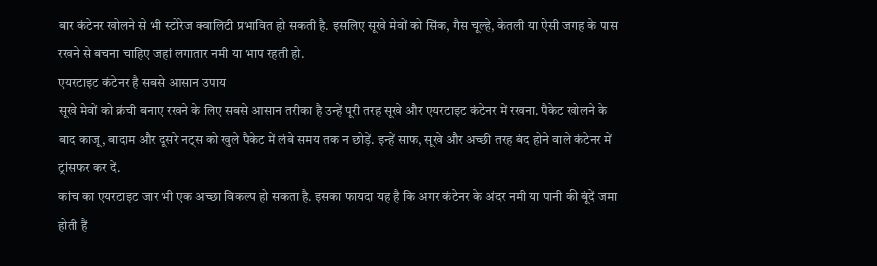बार कंटेनर खोलने से भी स्टोरेज क्वालिटी प्रभावित हो सकती है. इसलिए सूखे मेवों को सिंक, गैस चूल्हे, केतली या ऐसी जगह के पास रखने से बचना चाहिए जहां लगातार नमी या भाप रहती हो.
एयरटाइट कंटेनर है सबसे आसान उपाय
सूखे मेवों को क्रंची बनाए रखने के लिए सबसे आसान तरीका है उन्हें पूरी तरह सूखे और एयरटाइट कंटेनर में रखना. पैकेट खोलने के बाद काजू, बादाम और दूसरे नट्स को खुले पैकेट में लंबे समय तक न छोड़ें. इन्हें साफ, सूखे और अच्छी तरह बंद होने वाले कंटेनर में ट्रांसफर कर दें.
कांच का एयरटाइट जार भी एक अच्छा विकल्प हो सकता है. इसका फायदा यह है कि अगर कंटेनर के अंदर नमी या पानी की बूंदें जमा होती हैं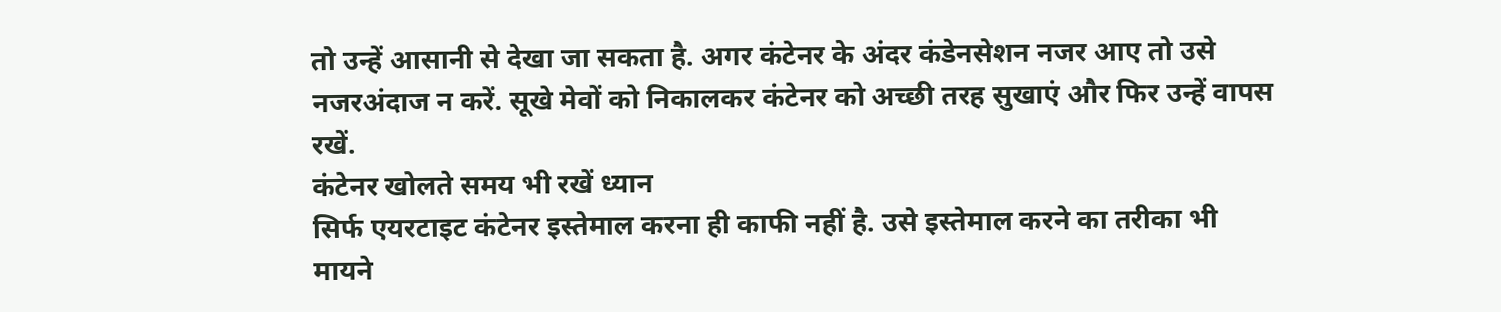तो उन्हें आसानी से देखा जा सकता है. अगर कंटेनर के अंदर कंडेनसेशन नजर आए तो उसे नजरअंदाज न करें. सूखे मेवों को निकालकर कंटेनर को अच्छी तरह सुखाएं और फिर उन्हें वापस रखें.
कंटेनर खोलते समय भी रखें ध्यान
सिर्फ एयरटाइट कंटेनर इस्तेमाल करना ही काफी नहीं है. उसे इस्तेमाल करने का तरीका भी मायने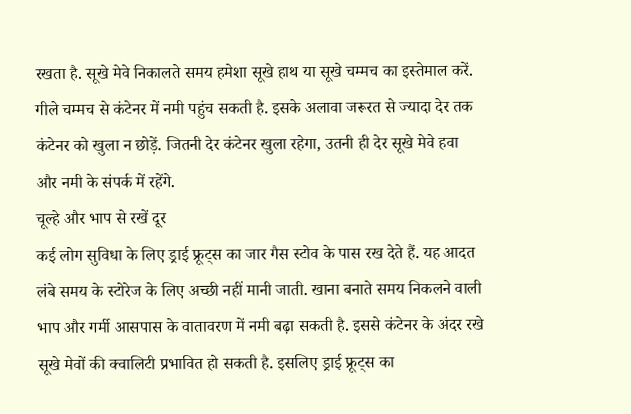रखता है. सूखे मेवे निकालते समय हमेशा सूखे हाथ या सूखे चम्मच का इस्तेमाल करें. गीले चम्मच से कंटेनर में नमी पहुंच सकती है. इसके अलावा जरूरत से ज्यादा देर तक कंटेनर को खुला न छोड़ें. जितनी देर कंटेनर खुला रहेगा, उतनी ही देर सूखे मेवे हवा और नमी के संपर्क में रहेंगे.
चूल्हे और भाप से रखें दूर
कई लोग सुविधा के लिए ड्राई फ्रूट्स का जार गैस स्टोव के पास रख देते हैं. यह आदत लंबे समय के स्टोरेज के लिए अच्छी नहीं मानी जाती. खाना बनाते समय निकलने वाली भाप और गर्मी आसपास के वातावरण में नमी बढ़ा सकती है. इससे कंटेनर के अंदर रखे सूखे मेवों की क्वालिटी प्रभावित हो सकती है. इसलिए ड्राई फ्रूट्स का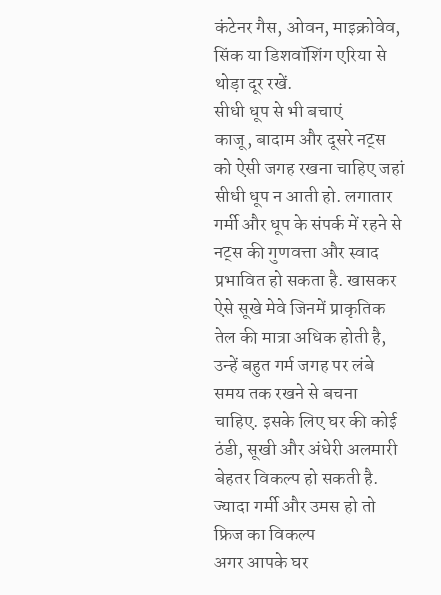कंटेनर गैस, ओवन, माइक्रोवेव, सिंक या डिशवॉशिंग एरिया से थोड़ा दूर रखें.
सीधी धूप से भी बचाएं
काजू, बादाम और दूसरे नट्स को ऐसी जगह रखना चाहिए जहां सीधी धूप न आती हो. लगातार गर्मी और धूप के संपर्क में रहने से नट्स की गुणवत्ता और स्वाद प्रभावित हो सकता है. खासकर ऐसे सूखे मेवे जिनमें प्राकृतिक तेल की मात्रा अधिक होती है, उन्हें बहुत गर्म जगह पर लंबे समय तक रखने से बचना चाहिए. इसके लिए घर की कोई ठंडी, सूखी और अंधेरी अलमारी बेहतर विकल्प हो सकती है.
ज्यादा गर्मी और उमस हो तो फ्रिज का विकल्प
अगर आपके घर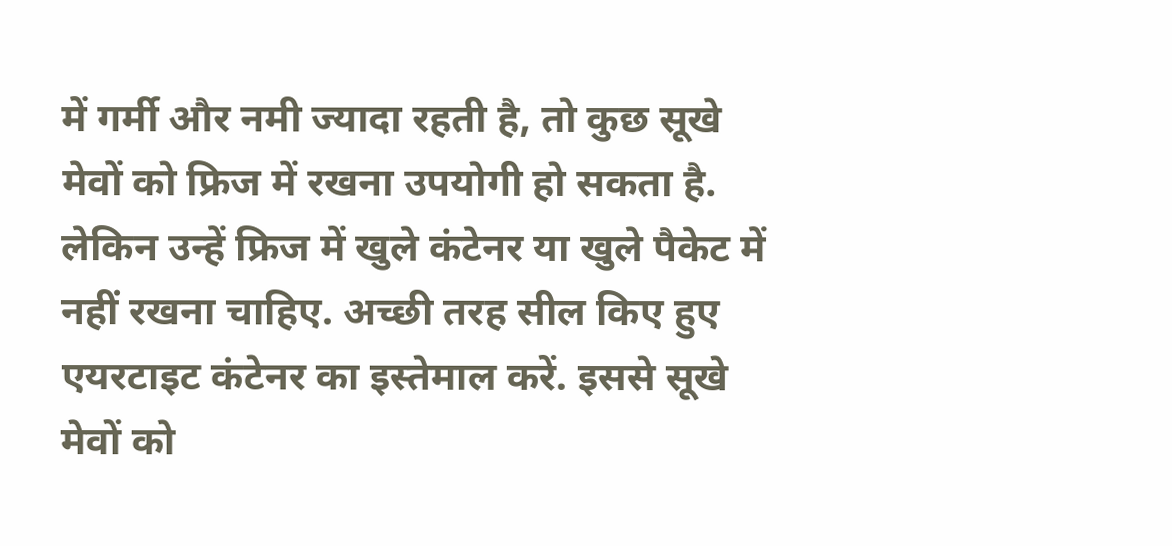में गर्मी और नमी ज्यादा रहती है, तो कुछ सूखे मेवों को फ्रिज में रखना उपयोगी हो सकता है. लेकिन उन्हें फ्रिज में खुले कंटेनर या खुले पैकेट में नहीं रखना चाहिए. अच्छी तरह सील किए हुए एयरटाइट कंटेनर का इस्तेमाल करें. इससे सूखे मेवों को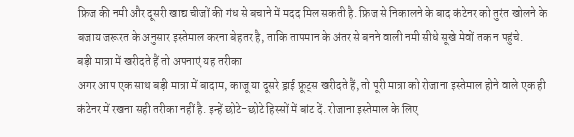फ्रिज की नमी और दूसरी खाद्य चीजों की गंध से बचाने में मदद मिल सकती है. फ्रिज से निकालने के बाद कंटेनर को तुरंत खोलने के बजाय जरूरत के अनुसार इस्तेमाल करना बेहतर है, ताकि तापमान के अंतर से बनने वाली नमी सीधे सूखे मेवों तक न पहुंचे.
बड़ी मात्रा में खरीदते हैं तो अपनाएं यह तरीका
अगर आप एक साथ बड़ी मात्रा में बादाम, काजू या दूसरे ड्राई फ्रूट्स खरीदते हैं, तो पूरी मात्रा को रोजाना इस्तेमाल होने वाले एक ही कंटेनर में रखना सही तरीका नहीं है. इन्हें छोटे-छोटे हिस्सों में बांट दें. रोजाना इस्तेमाल के लिए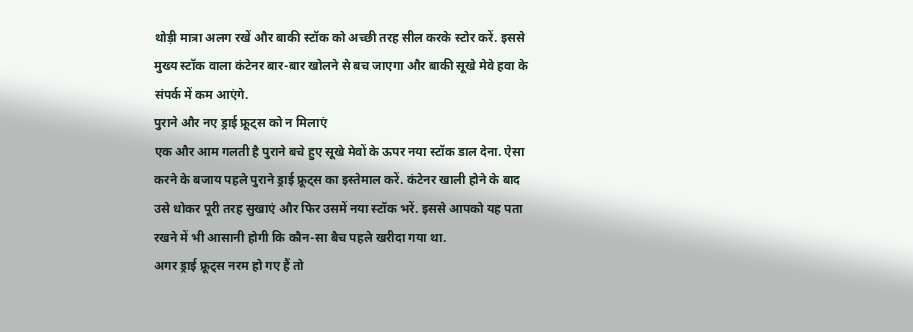थोड़ी मात्रा अलग रखें और बाकी स्टॉक को अच्छी तरह सील करके स्टोर करें. इससे मुख्य स्टॉक वाला कंटेनर बार-बार खोलने से बच जाएगा और बाकी सूखे मेवे हवा के संपर्क में कम आएंगे.
पुराने और नए ड्राई फ्रूट्स को न मिलाएं
एक और आम गलती है पुराने बचे हुए सूखे मेवों के ऊपर नया स्टॉक डाल देना. ऐसा करने के बजाय पहले पुराने ड्राई फ्रूट्स का इस्तेमाल करें. कंटेनर खाली होने के बाद उसे धोकर पूरी तरह सुखाएं और फिर उसमें नया स्टॉक भरें. इससे आपको यह पता रखने में भी आसानी होगी कि कौन-सा बैच पहले खरीदा गया था.
अगर ड्राई फ्रूट्स नरम हो गए हैं तो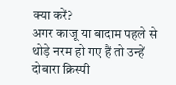क्या करें?
अगर काजू या बादाम पहले से थोड़े नरम हो गए हैं तो उन्हें दोबारा क्रिस्पी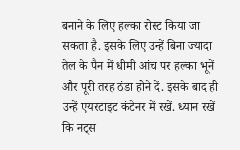बनाने के लिए हल्का रोस्ट किया जा सकता है. इसके लिए उन्हें बिना ज्यादा तेल के पैन में धीमी आंच पर हल्का भूनें और पूरी तरह ठंडा होने दें. इसके बाद ही उन्हें एयरटाइट कंटेनर में रखें. ध्यान रखें कि नट्स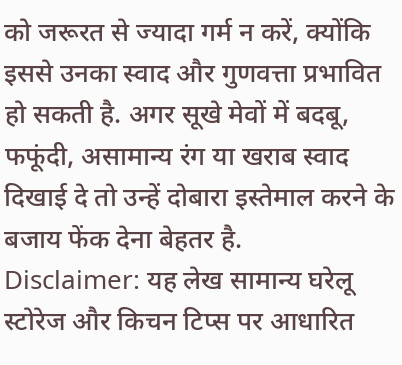को जरूरत से ज्यादा गर्म न करें, क्योंकि इससे उनका स्वाद और गुणवत्ता प्रभावित हो सकती है. अगर सूखे मेवों में बदबू, फफूंदी, असामान्य रंग या खराब स्वाद दिखाई दे तो उन्हें दोबारा इस्तेमाल करने के बजाय फेंक देना बेहतर है.
Disclaimer: यह लेख सामान्य घरेलू स्टोरेज और किचन टिप्स पर आधारित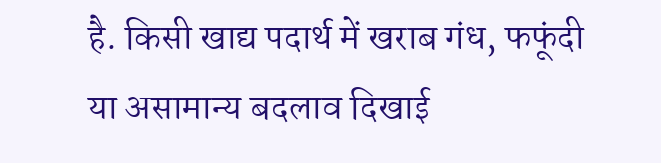है. किसी खाद्य पदार्थ में खराब गंध, फफूंदी या असामान्य बदलाव दिखाई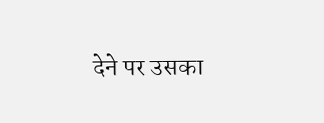देने पर उसका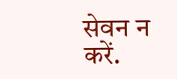सेवन न करें.